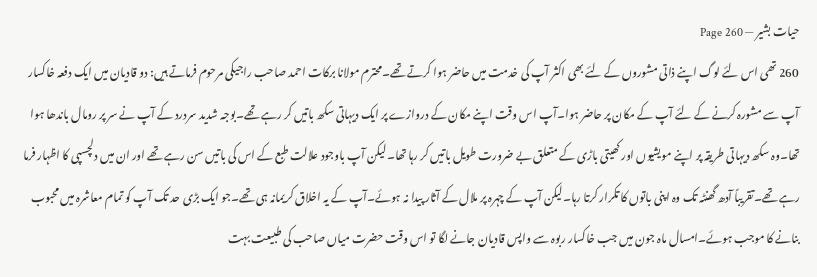حیات بشیر — Page 260
260 تھی اس لئے لوگ اپنے ذاتی مشوروں کے لئے بھی اکثر آپ کی خدمت میں حاضر ہوا کرتے تھے۔محترم مولانا برکات احمد صاحب راجیکی مرحوم فرماتے ہیں: دو قادیان میں ایک دفعہ خاکسار آپ سے مشورہ کرنے کے لئے آپ کے مکان پر حاضر ہوا۔آپ اس وقت اپنے مکان کے دروازے پر ایک دیہاتی سکھ باتیں کر رہے تھے۔بوجہ شدید سردرد کے آپ نے سر پر رومال باندھا ہوا تھا۔وہ سکھ دیہاتی طریقہ پر اپنے مویشیوں اور کھیتی باڑی کے متعلق بے ضرورت طویل باتیں کر رہا تھا۔لیکن آپ باوجود علالت طبع کے اس کی باتیں سن رہے تھے اور ان میں دلچسپی کا اظہار فرما رہے تھے۔تقریباً آدھ گھنٹہ تک وہ اپنی باتوں کا تکرار کرتا رہا۔لیکن آپ کے چہرہ پر ملال کے آثار پیدا نہ ہوئے۔آپ کے یہ اخلاق کریمانہ ہی تھے۔جو ایک بڑی حد تک آپ کو تمام معاشرہ میں محبوب بنانے کا موجب ہوئے۔امسال ماہ جون میں جب خاکسار ربوہ سے واپس قادیان جانے لگا تو اس وقت حضرت میاں صاحب کی طبیعت بہت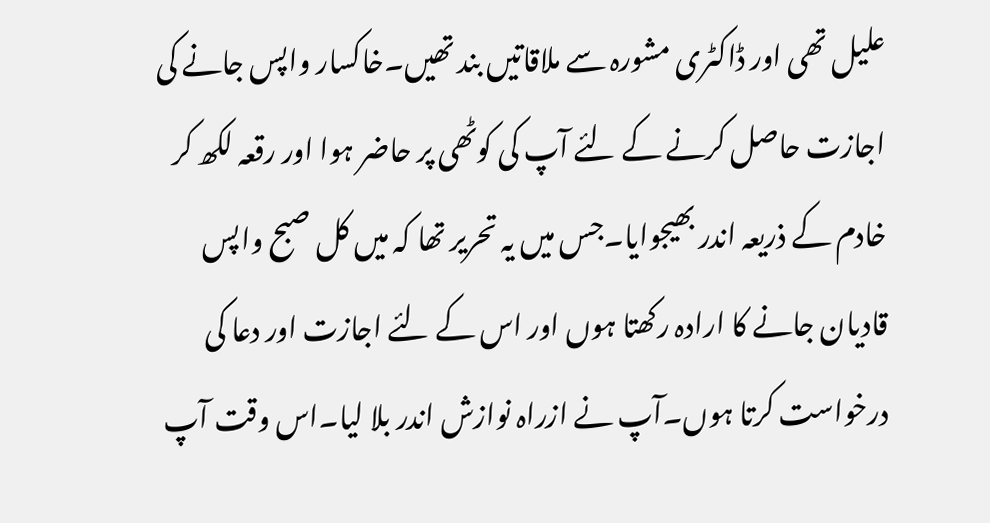علیل تھی اور ڈاکٹری مشورہ سے ملاقاتیں بند تھیں۔خاکسار واپس جانے کی اجازت حاصل کرنے کے لئے آپ کی کوٹھی پر حاضر ہوا اور رقعہ لکھ کر خادم کے ذریعہ اندر بھیجوایا۔جس میں یہ تحریر تھا کہ میں کل صبح واپس قادیان جانے کا ارادہ رکھتا ہوں اور اس کے لئے اجازت اور دعا کی درخواست کرتا ہوں۔آپ نے ازراہ نوازش اندر بلا لیا۔اس وقت آپ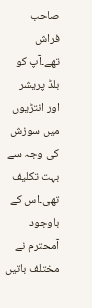صاحب فراش تھے۔آپ کو بلڈ پریشر اور انتڑیوں میں سوزش کی وجہ سے بہت تکلیف تھی۔اس کے باوجود آمحترم نے مختلف باتیں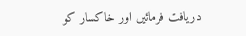دریافت فرمائیں اور خاکسار کو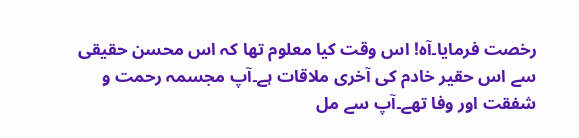رخصت فرمایا۔آہ! اس وقت کیا معلوم تھا کہ اس محسن حقیقی سے اس حقیر خادم کی آخری ملاقات ہے۔آپ مجسمہ رحمت و شفقت اور وفا تھے۔آپ سے مل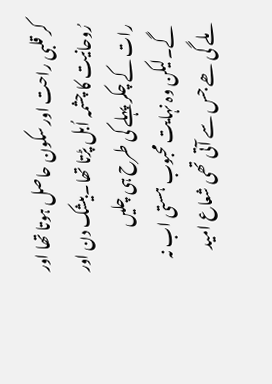کر قلبی راحت اور سکون حاصل ہوتا تھا اور رُوحانیت کا چشمہ اُبل پڑتا تھا۔بیشک دن اور رات کے چکر پہلے کی طرح ہی چلیں گے۔لیکن وہ نہایت محبوب ہستی اب نہ ملے گی ھے جس سے آتی تھی شعاع امید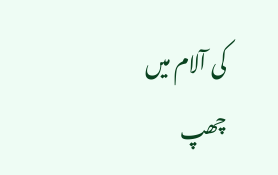کی آلام میں چھپ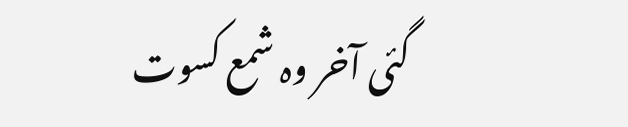گئی آخر وہ شمع کسوت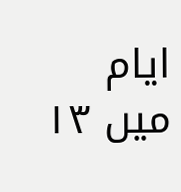ایام میں ۱۳